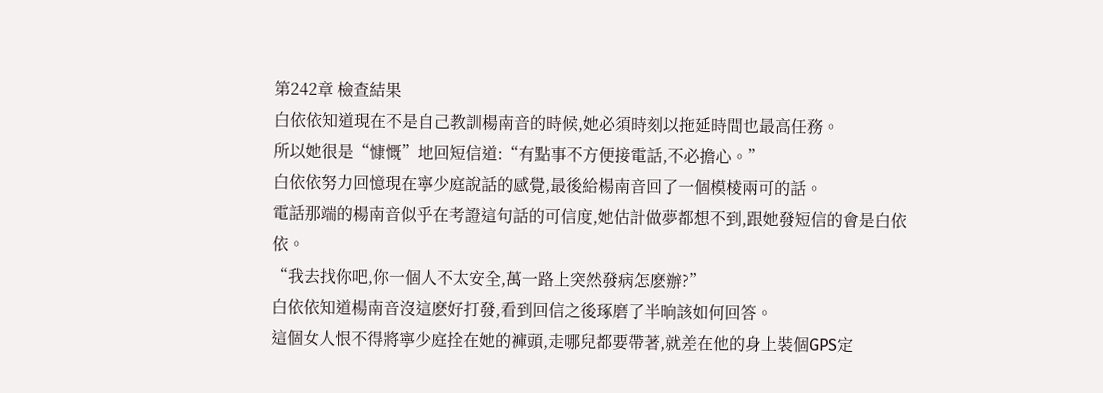第242章 檢查結果
白依依知道現在不是自己教訓楊南音的時候,她必須時刻以拖延時間也最高任務。
所以她很是“慷慨”地回短信道:“有點事不方便接電話,不必擔心。”
白依依努力回憶現在寧少庭說話的感覺,最後給楊南音回了一個模棱兩可的話。
電話那端的楊南音似乎在考證這句話的可信度,她估計做夢都想不到,跟她發短信的會是白依依。
“我去找你吧,你一個人不太安全,萬一路上突然發病怎麽辦?”
白依依知道楊南音沒這麽好打發,看到回信之後琢磨了半晌該如何回答。
這個女人恨不得將寧少庭拴在她的褲頭,走哪兒都要帶著,就差在他的身上裝個GPS定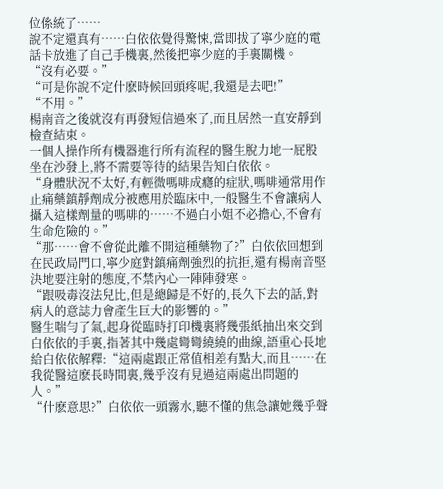位係統了……
說不定還真有……白依依覺得驚悚,當即拔了寧少庭的電話卡放進了自己手機裏,然後把寧少庭的手裏關機。
“沒有必要。”
“可是你說不定什麽時候回頭疼呢,我還是去吧!”
“不用。”
楊南音之後就沒有再發短信過來了,而且居然一直安靜到檢查結束。
一個人操作所有機器進行所有流程的醫生脫力地一屁股坐在沙發上,將不需要等待的結果告知白依依。
“身體狀況不太好,有輕微嗎啡成癮的症狀,嗎啡通常用作止痛藥鎮靜劑成分被應用於臨床中,一般醫生不會讓病人攝入這樣劑量的嗎啡的……不過白小姐不必擔心,不會有生命危險的。”
“那……會不會從此離不開這種藥物了?”白依依回想到在民政局門口,寧少庭對鎮痛劑強烈的抗拒,還有楊南音堅決地要注射的態度,不禁內心一陣陣發寒。
“跟吸毒沒法兒比,但是總歸是不好的,長久下去的話,對病人的意誌力會產生巨大的影響的。”
醫生喘勻了氣,起身從臨時打印機裏將幾張紙抽出來交到白依依的手裏,指著其中幾處彎彎繞繞的曲線,語重心長地給白依依解釋:“這兩處跟正常值相差有點大,而且……在我從醫這麽長時間裏,幾乎沒有見過這兩處出問題的人。”
“什麽意思?”白依依一頭霧水,聽不懂的焦急讓她幾乎聲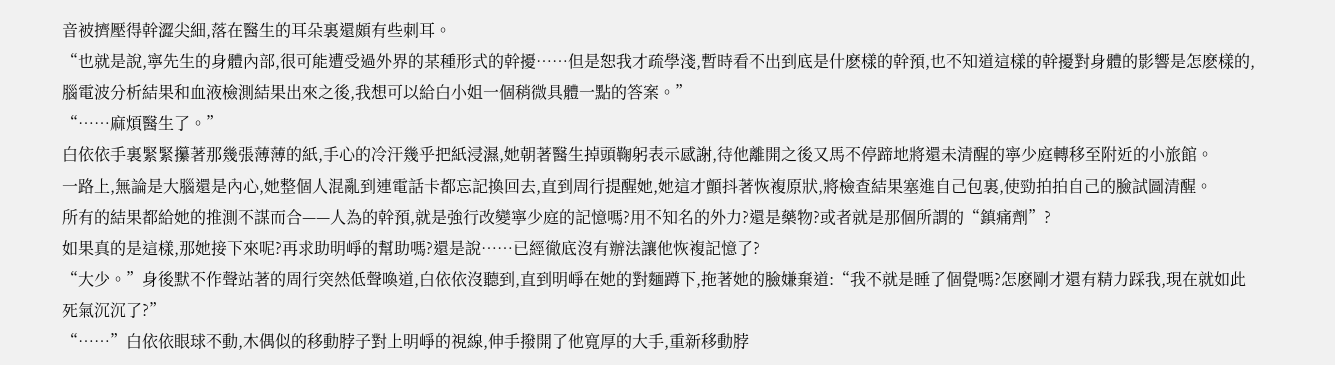音被擠壓得幹澀尖細,落在醫生的耳朵裏還頗有些刺耳。
“也就是說,寧先生的身體內部,很可能遭受過外界的某種形式的幹擾……但是恕我才疏學淺,暫時看不出到底是什麽樣的幹預,也不知道這樣的幹擾對身體的影響是怎麽樣的,腦電波分析結果和血液檢測結果出來之後,我想可以給白小姐一個稍微具體一點的答案。”
“……麻煩醫生了。”
白依依手裏緊緊攥著那幾張薄薄的紙,手心的冷汗幾乎把紙浸濕,她朝著醫生掉頭鞠躬表示感謝,待他離開之後又馬不停蹄地將還未清醒的寧少庭轉移至附近的小旅館。
一路上,無論是大腦還是內心,她整個人混亂到連電話卡都忘記換回去,直到周行提醒她,她這才顫抖著恢複原狀,將檢查結果塞進自己包裏,使勁拍拍自己的臉試圖清醒。
所有的結果都給她的推測不謀而合——人為的幹預,就是強行改變寧少庭的記憶嗎?用不知名的外力?還是藥物?或者就是那個所謂的“鎮痛劑”?
如果真的是這樣,那她接下來呢?再求助明崢的幫助嗎?還是說……已經徹底沒有辦法讓他恢複記憶了?
“大少。”身後默不作聲站著的周行突然低聲喚道,白依依沒聽到,直到明崢在她的對麵蹲下,拖著她的臉嫌棄道:“我不就是睡了個覺嗎?怎麽剛才還有精力踩我,現在就如此死氣沉沉了?”
“……”白依依眼球不動,木偶似的移動脖子對上明崢的視線,伸手撥開了他寬厚的大手,重新移動脖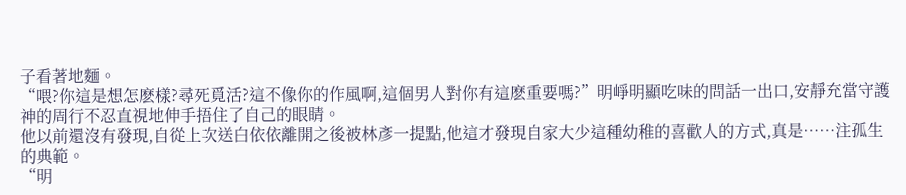子看著地麵。
“喂?你這是想怎麽樣?尋死覓活?這不像你的作風啊,這個男人對你有這麽重要嗎?”明崢明顯吃味的問話一出口,安靜充當守護神的周行不忍直視地伸手捂住了自己的眼睛。
他以前還沒有發現,自從上次送白依依離開之後被林彥一提點,他這才發現自家大少這種幼稚的喜歡人的方式,真是……注孤生的典範。
“明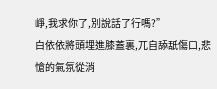崢,我求你了,別說話了行嗎?”
白依依將頭埋進膝蓋裏,兀自舔舐傷口,悲愴的氣氛從消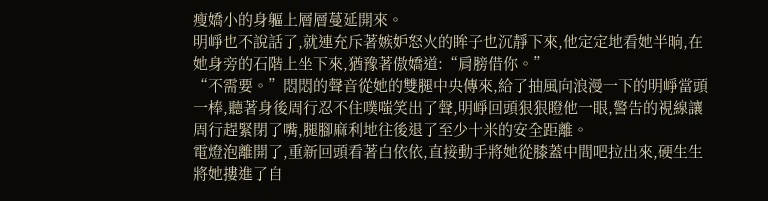瘦嬌小的身軀上層層蔓延開來。
明崢也不說話了,就連充斥著嫉妒怒火的眸子也沉靜下來,他定定地看她半晌,在她身旁的石階上坐下來,猶豫著傲嬌道:“肩膀借你。”
“不需要。”悶悶的聲音從她的雙腿中央傳來,給了抽風向浪漫一下的明崢當頭一棒,聽著身後周行忍不住噗嗤笑出了聲,明崢回頭狠狠瞪他一眼,警告的視線讓周行趕緊閉了嘴,腿腳麻利地往後退了至少十米的安全距離。
電燈泡離開了,重新回頭看著白依依,直接動手將她從膝蓋中間吧拉出來,硬生生將她摟進了自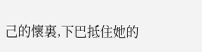己的懷裏,下巴抵住她的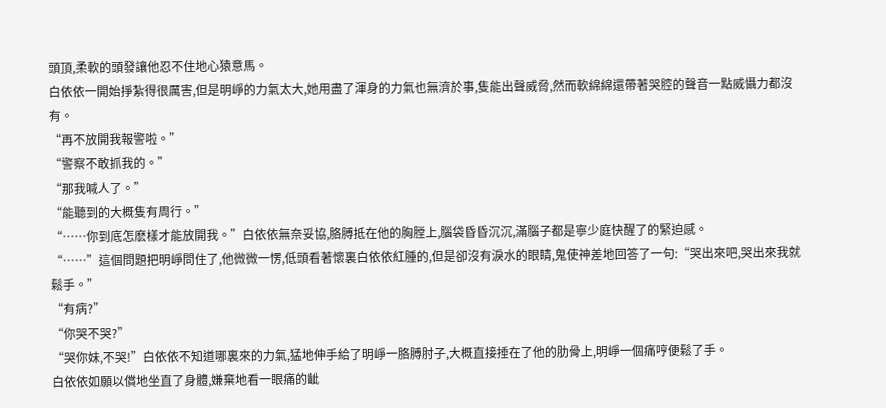頭頂,柔軟的頭發讓他忍不住地心猿意馬。
白依依一開始掙紮得很厲害,但是明崢的力氣太大,她用盡了渾身的力氣也無濟於事,隻能出聲威脅,然而軟綿綿還帶著哭腔的聲音一點威懾力都沒有。
“再不放開我報警啦。”
“警察不敢抓我的。”
“那我喊人了。”
“能聽到的大概隻有周行。”
“……你到底怎麽樣才能放開我。”白依依無奈妥協,胳膊抵在他的胸膛上,腦袋昏昏沉沉,滿腦子都是寧少庭快醒了的緊迫感。
“……”這個問題把明崢問住了,他微微一愣,低頭看著懷裏白依依紅腫的,但是卻沒有淚水的眼睛,鬼使神差地回答了一句:“哭出來吧,哭出來我就鬆手。”
“有病?”
“你哭不哭?”
“哭你妹,不哭!”白依依不知道哪裏來的力氣,猛地伸手給了明崢一胳膊肘子,大概直接捶在了他的肋骨上,明崢一個痛哼便鬆了手。
白依依如願以償地坐直了身體,嫌棄地看一眼痛的齜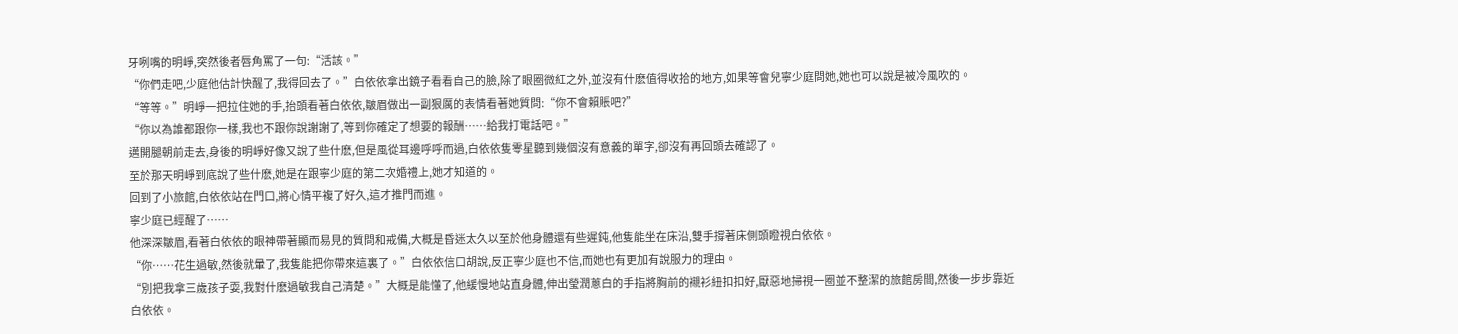牙咧嘴的明崢,突然後者唇角罵了一句:“活該。”
“你們走吧,少庭他估計快醒了,我得回去了。”白依依拿出鏡子看看自己的臉,除了眼圈微紅之外,並沒有什麽值得收拾的地方,如果等會兒寧少庭問她,她也可以說是被冷風吹的。
“等等。”明崢一把拉住她的手,抬頭看著白依依,皺眉做出一副狠厲的表情看著她質問:“你不會賴賬吧?”
“你以為誰都跟你一樣,我也不跟你說謝謝了,等到你確定了想要的報酬……給我打電話吧。”
邁開腿朝前走去,身後的明崢好像又說了些什麽,但是風從耳邊呼呼而過,白依依隻零星聽到幾個沒有意義的單字,卻沒有再回頭去確認了。
至於那天明崢到底說了些什麽,她是在跟寧少庭的第二次婚禮上,她才知道的。
回到了小旅館,白依依站在門口,將心情平複了好久,這才推門而進。
寧少庭已經醒了……
他深深皺眉,看著白依依的眼神帶著顯而易見的質問和戒備,大概是昏迷太久以至於他身體還有些遲鈍,他隻能坐在床沿,雙手撐著床側頭瞪視白依依。
“你……花生過敏,然後就暈了,我隻能把你帶來這裏了。”白依依信口胡說,反正寧少庭也不信,而她也有更加有說服力的理由。
“別把我拿三歲孩子耍,我對什麽過敏我自己清楚。”大概是能懂了,他緩慢地站直身體,伸出瑩潤蔥白的手指將胸前的襯衫紐扣扣好,厭惡地掃視一圈並不整潔的旅館房間,然後一步步靠近白依依。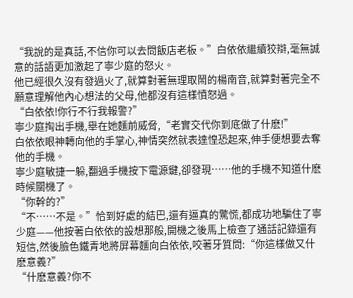“我說的是真話,不信你可以去問飯店老板。”白依依繼續狡辯,毫無誠意的話語更加激起了寧少庭的怒火。
他已經很久沒有發過火了,就算對著無理取鬧的楊南音,就算對著完全不願意理解他內心想法的父母,他都沒有這樣憤怒過。
“白依依!你行不行我報警?”
寧少庭掏出手機,舉在她麵前威脅,“老實交代你到底做了什麽!”
白依依眼神轉向他的手掌心,神情突然就表達惶恐起來,伸手便想要去奪他的手機。
寧少庭敏捷一躲,翻過手機按下電源鍵,卻發現……他的手機不知道什麽時候關機了。
“你幹的?”
“不……不是。”恰到好處的結巴,還有逼真的驚慌,都成功地騙住了寧少庭——他按著白依依的設想那般,開機之後馬上檢查了通話記錄還有短信,然後臉色鐵青地將屏幕麵向白依依,咬著牙質問:“你這樣做又什麽意義?”
“什麽意義?你不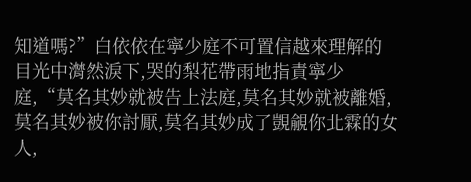知道嗎?”白依依在寧少庭不可置信越來理解的目光中潸然淚下,哭的梨花帶雨地指責寧少庭,“莫名其妙就被告上法庭,莫名其妙就被離婚,莫名其妙被你討厭,莫名其妙成了覬覦你北霖的女人,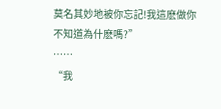莫名其妙地被你忘記!我這麽做你不知道為什麽嗎?”
……
“我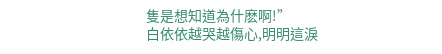隻是想知道為什麽啊!”
白依依越哭越傷心,明明這淚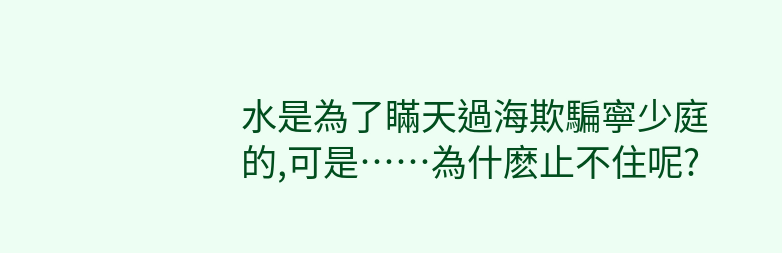水是為了瞞天過海欺騙寧少庭的,可是……為什麽止不住呢?